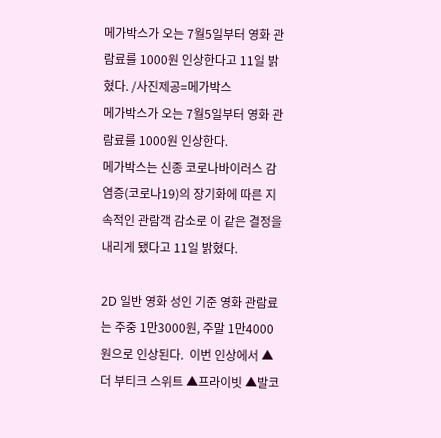메가박스가 오는 7월5일부터 영화 관람료를 1000원 인상한다고 11일 밝혔다. /사진제공=메가박스
메가박스가 오는 7월5일부터 영화 관람료를 1000원 인상한다.
메가박스는 신종 코로나바이러스 감염증(코로나19)의 장기화에 따른 지속적인 관람객 감소로 이 같은 결정을 내리게 됐다고 11일 밝혔다.

2D 일반 영화 성인 기준 영화 관람료는 주중 1만3000원, 주말 1만4000원으로 인상된다.  이번 인상에서 ▲더 부티크 스위트 ▲프라이빗 ▲발코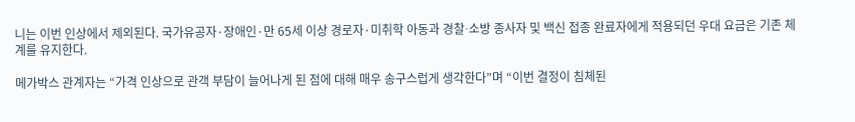니는 이번 인상에서 제외된다. 국가유공자·장애인·만 65세 이상 경로자·미취학 아동과 경찰∙소방 종사자 및 백신 접종 완료자에게 적용되던 우대 요금은 기존 체계를 유지한다.

메가박스 관계자는 “가격 인상으로 관객 부담이 늘어나게 된 점에 대해 매우 송구스럽게 생각한다”며 “이번 결정이 침체된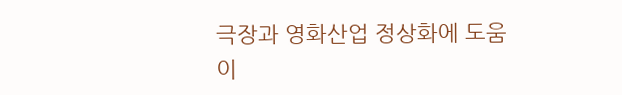극장과 영화산업 정상화에 도움이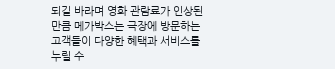되길 바라며 영화 관람료가 인상된 만큼 메가박스는 극장에 방문하는 고객들이 다양한 혜택과 서비스를 누릴 수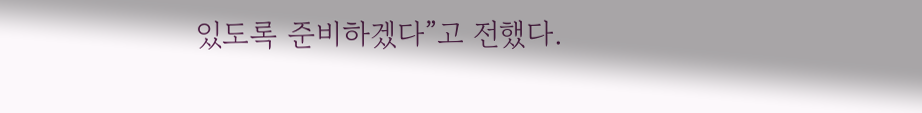있도록 준비하겠다”고 전했다.